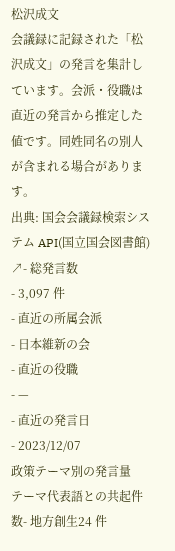松沢成文
会議録に記録された「松沢成文」の発言を集計しています。会派・役職は直近の発言から推定した値です。同姓同名の別人が含まれる場合があります。
出典: 国会会議録検索システム API(国立国会図書館) ↗- 総発言数
- 3,097 件
- 直近の所属会派
- 日本維新の会
- 直近の役職
- —
- 直近の発言日
- 2023/12/07
政策テーマ別の発言量
テーマ代表語との共起件数- 地方創生24 件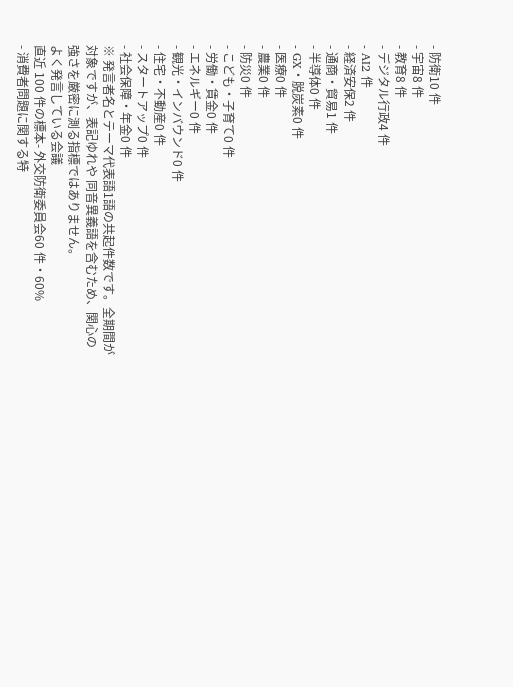- 防衛10 件
- 宇宙8 件
- 教育8 件
- デジタル行政4 件
- AI2 件
- 経済安保2 件
- 通商・貿易1 件
- 半導体0 件
- GX・脱炭素0 件
- 医療0 件
- 農業0 件
- 防災0 件
- こども・子育て0 件
- 労働・賃金0 件
- エネルギー0 件
- 観光・インバウンド0 件
- 住宅・不動産0 件
- スタートアップ0 件
- 社会保障・年金0 件
※ 発言者名とテーマ代表語1語の共起件数です。全期間が対象ですが、表記ゆれや 同音異義語を含むため、関心の強さを厳密に測る指標ではありません。
よく発言している会議
直近 100 件の標本- 外交防衛委員会60 件・60%
- 消費者問題に関する特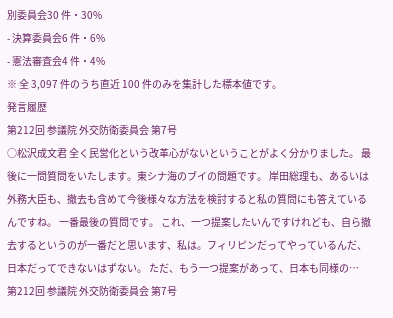別委員会30 件・30%
- 決算委員会6 件・6%
- 憲法審査会4 件・4%
※ 全 3,097 件のうち直近 100 件のみを集計した標本値です。
発言履歴
第212回 参議院 外交防衛委員会 第7号
○松沢成文君 全く民営化という改革心がないということがよく分かりました。 最後に一問質問をいたします。東シナ海のブイの問題です。 岸田総理も、あるいは外務大臣も、撤去も含めて今後様々な方法を検討すると私の質問にも答えているんですね。 一番最後の質問です。 これ、一つ提案したいんですけれども、自ら撤去するというのが一番だと思います、私は。フィリピンだってやっているんだ、日本だってできないはずない。 ただ、もう一つ提案があって、日本も同様の…
第212回 参議院 外交防衛委員会 第7号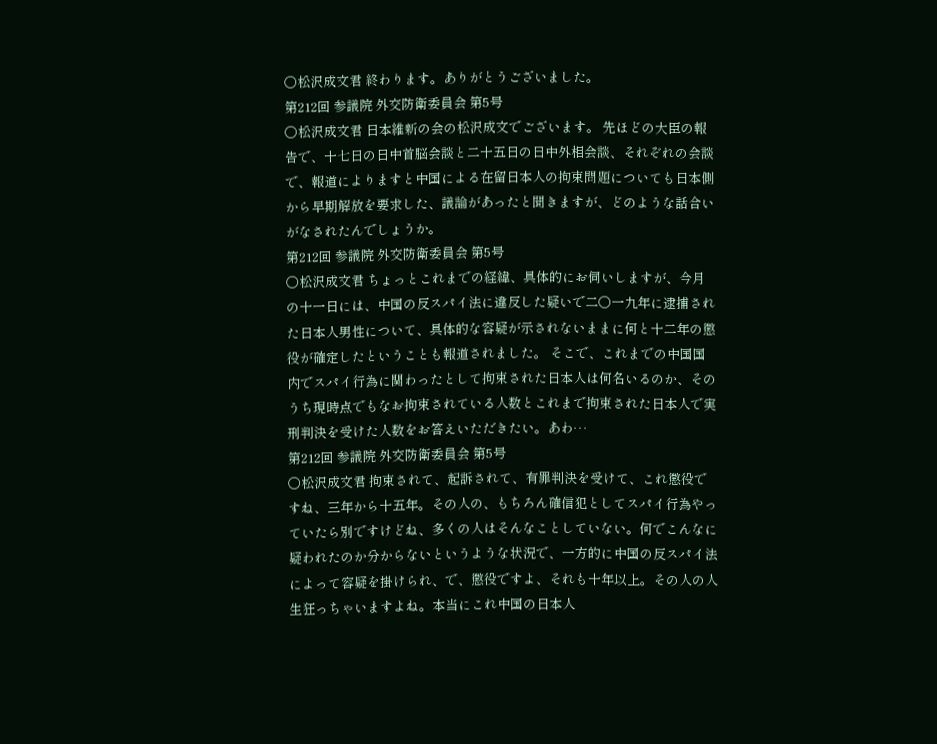○松沢成文君 終わります。ありがとうございました。
第212回 参議院 外交防衛委員会 第5号
○松沢成文君 日本維新の会の松沢成文でございます。 先ほどの大臣の報告で、十七日の日中首脳会談と二十五日の日中外相会談、それぞれの会談で、報道によりますと中国による在留日本人の拘束問題についても日本側から早期解放を要求した、議論があったと聞きますが、どのような話合いがなされたんでしょうか。
第212回 参議院 外交防衛委員会 第5号
○松沢成文君 ちょっとこれまでの経緯、具体的にお伺いしますが、今月の十一日には、中国の反スパイ法に違反した疑いで二〇一九年に逮捕された日本人男性について、具体的な容疑が示されないままに何と十二年の懲役が確定したということも報道されました。 そこで、これまでの中国国内でスパイ行為に関わったとして拘束された日本人は何名いるのか、そのうち現時点でもなお拘束されている人数とこれまで拘束された日本人で実刑判決を受けた人数をお答えいただきたい。あわ…
第212回 参議院 外交防衛委員会 第5号
○松沢成文君 拘束されて、起訴されて、有罪判決を受けて、これ懲役ですね、三年から十五年。その人の、もちろん確信犯としてスパイ行為やっていたら別ですけどね、多くの人はそんなことしていない。何でこんなに疑われたのか分からないというような状況で、一方的に中国の反スパイ法によって容疑を掛けられ、で、懲役ですよ、それも十年以上。その人の人生狂っちゃいますよね。本当にこれ中国の日本人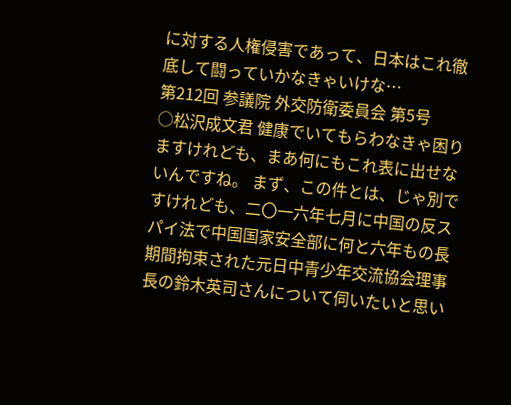に対する人権侵害であって、日本はこれ徹底して闘っていかなきゃいけな…
第212回 参議院 外交防衛委員会 第5号
○松沢成文君 健康でいてもらわなきゃ困りますけれども、まあ何にもこれ表に出せないんですね。 まず、この件とは、じゃ別ですけれども、二〇一六年七月に中国の反スパイ法で中国国家安全部に何と六年もの長期間拘束された元日中青少年交流協会理事長の鈴木英司さんについて伺いたいと思い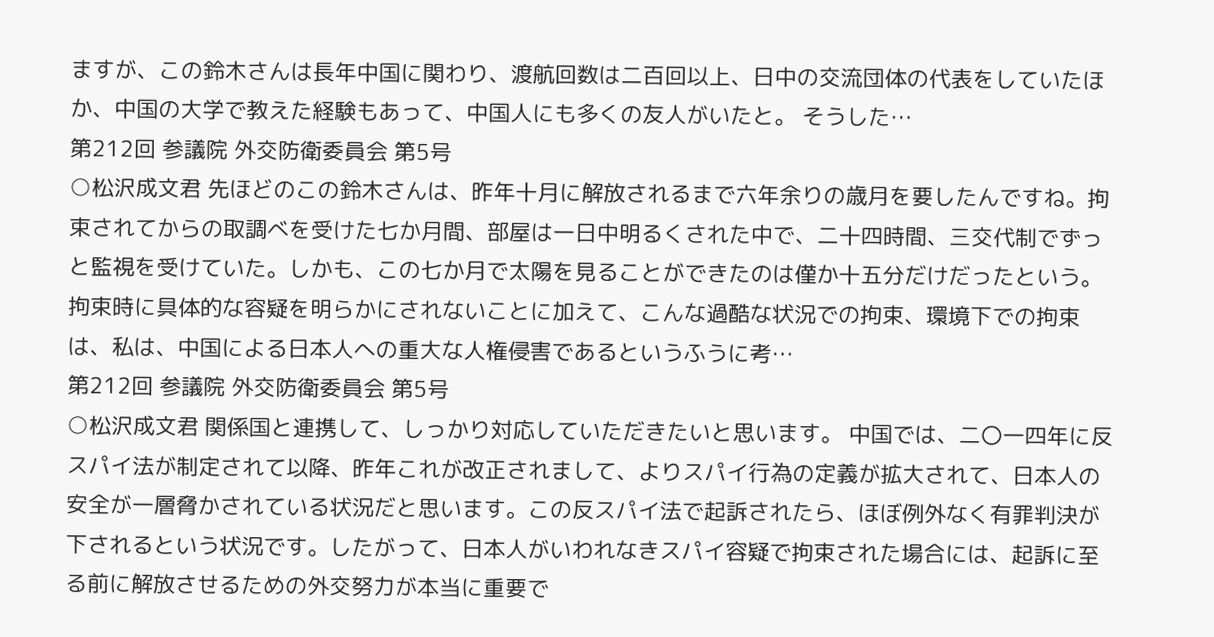ますが、この鈴木さんは長年中国に関わり、渡航回数は二百回以上、日中の交流団体の代表をしていたほか、中国の大学で教えた経験もあって、中国人にも多くの友人がいたと。 そうした…
第212回 参議院 外交防衛委員会 第5号
○松沢成文君 先ほどのこの鈴木さんは、昨年十月に解放されるまで六年余りの歳月を要したんですね。拘束されてからの取調べを受けた七か月間、部屋は一日中明るくされた中で、二十四時間、三交代制でずっと監視を受けていた。しかも、この七か月で太陽を見ることができたのは僅か十五分だけだったという。拘束時に具体的な容疑を明らかにされないことに加えて、こんな過酷な状況での拘束、環境下での拘束は、私は、中国による日本人への重大な人権侵害であるというふうに考…
第212回 参議院 外交防衛委員会 第5号
○松沢成文君 関係国と連携して、しっかり対応していただきたいと思います。 中国では、二〇一四年に反スパイ法が制定されて以降、昨年これが改正されまして、よりスパイ行為の定義が拡大されて、日本人の安全が一層脅かされている状況だと思います。この反スパイ法で起訴されたら、ほぼ例外なく有罪判決が下されるという状況です。したがって、日本人がいわれなきスパイ容疑で拘束された場合には、起訴に至る前に解放させるための外交努力が本当に重要で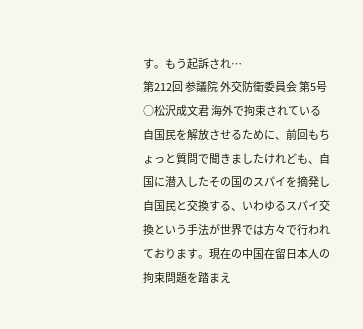す。もう起訴され…
第212回 参議院 外交防衛委員会 第5号
○松沢成文君 海外で拘束されている自国民を解放させるために、前回もちょっと質問で聞きましたけれども、自国に潜入したその国のスパイを摘発し自国民と交換する、いわゆるスパイ交換という手法が世界では方々で行われております。現在の中国在留日本人の拘束問題を踏まえ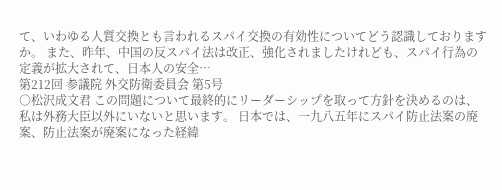て、いわゆる人質交換とも言われるスパイ交換の有効性についてどう認識しておりますか。 また、昨年、中国の反スパイ法は改正、強化されましたけれども、スパイ行為の定義が拡大されて、日本人の安全…
第212回 参議院 外交防衛委員会 第5号
○松沢成文君 この問題について最終的にリーダーシップを取って方針を決めるのは、私は外務大臣以外にいないと思います。 日本では、一九八五年にスパイ防止法案の廃案、防止法案が廃案になった経緯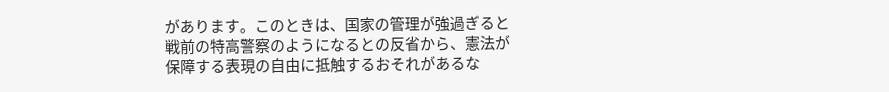があります。このときは、国家の管理が強過ぎると戦前の特高警察のようになるとの反省から、憲法が保障する表現の自由に抵触するおそれがあるな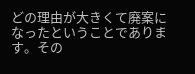どの理由が大きくて廃案になったということであります。その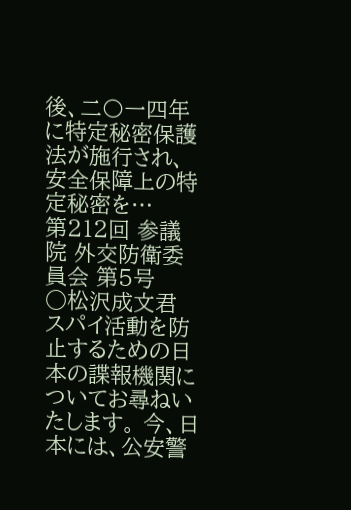後、二〇一四年に特定秘密保護法が施行され、安全保障上の特定秘密を…
第212回 参議院 外交防衛委員会 第5号
○松沢成文君 スパイ活動を防止するための日本の諜報機関についてお尋ねいたします。 今、日本には、公安警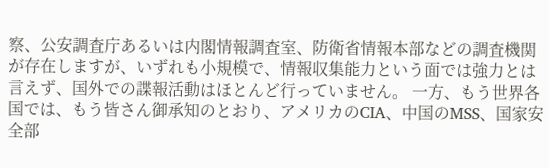察、公安調査庁あるいは内閣情報調査室、防衛省情報本部などの調査機関が存在しますが、いずれも小規模で、情報収集能力という面では強力とは言えず、国外での諜報活動はほとんど行っていません。 一方、もう世界各国では、もう皆さん御承知のとおり、アメリカのCIA、中国のMSS、国家安全部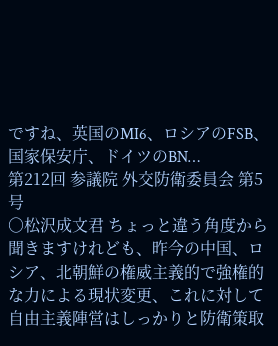ですね、英国のMI6、ロシアのFSB、国家保安庁、ドイツのBN…
第212回 参議院 外交防衛委員会 第5号
○松沢成文君 ちょっと違う角度から聞きますけれども、昨今の中国、ロシア、北朝鮮の権威主義的で強権的な力による現状変更、これに対して自由主義陣営はしっかりと防衛策取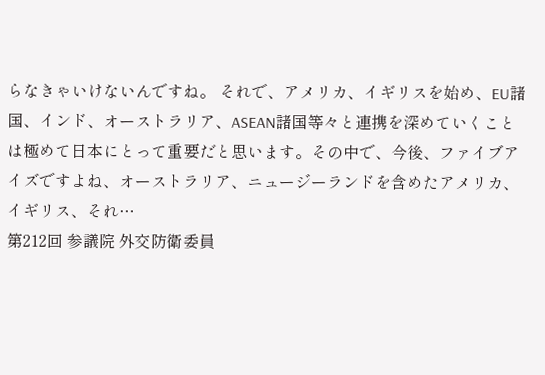らなきゃいけないんですね。 それで、アメリカ、イギリスを始め、EU諸国、インド、オーストラリア、ASEAN諸国等々と連携を深めていくことは極めて日本にとって重要だと思います。その中で、今後、ファイブアイズですよね、オーストラリア、ニュージーランドを含めたアメリカ、イギリス、それ…
第212回 参議院 外交防衛委員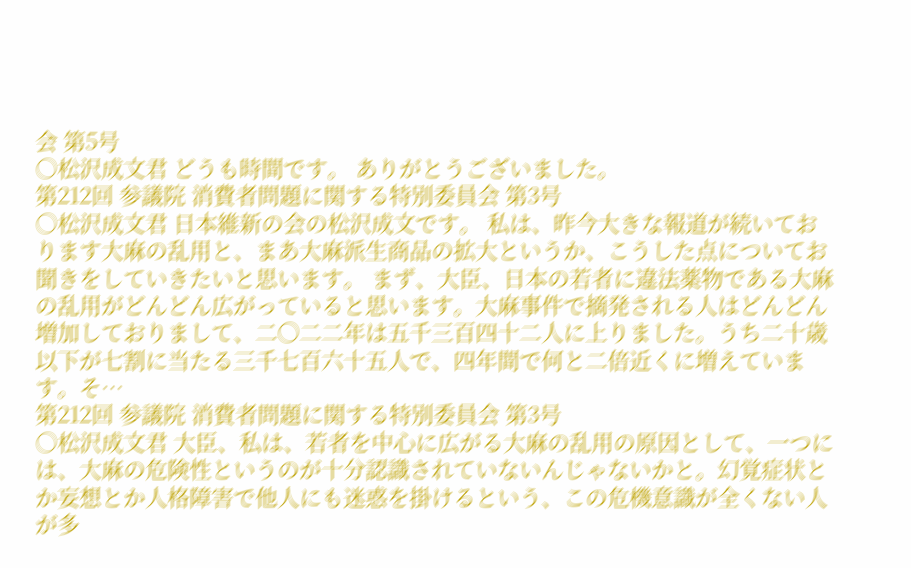会 第5号
○松沢成文君 どうも時間です。 ありがとうございました。
第212回 参議院 消費者問題に関する特別委員会 第3号
○松沢成文君 日本維新の会の松沢成文です。 私は、昨今大きな報道が続いております大麻の乱用と、まあ大麻派生商品の拡大というか、こうした点についてお聞きをしていきたいと思います。 まず、大臣、日本の若者に違法薬物である大麻の乱用がどんどん広がっていると思います。大麻事件で摘発される人はどんどん増加しておりまして、二〇二二年は五千三百四十二人に上りました。うち二十歳以下が七割に当たる三千七百六十五人で、四年間で何と二倍近くに増えています。そ…
第212回 参議院 消費者問題に関する特別委員会 第3号
○松沢成文君 大臣、私は、若者を中心に広がる大麻の乱用の原因として、一つには、大麻の危険性というのが十分認識されていないんじゃないかと。幻覚症状とか妄想とか人格障害で他人にも迷惑を掛けるという、この危機意識が全くない人が多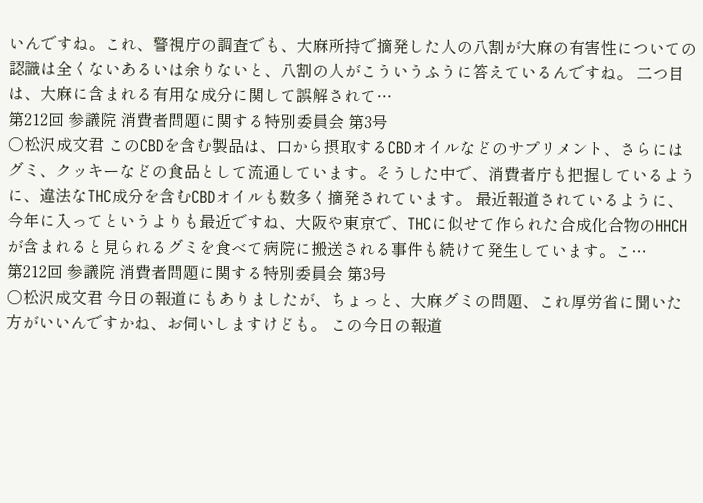いんですね。これ、警視庁の調査でも、大麻所持で摘発した人の八割が大麻の有害性についての認識は全くないあるいは余りないと、八割の人がこういうふうに答えているんですね。 二つ目は、大麻に含まれる有用な成分に関して誤解されて…
第212回 参議院 消費者問題に関する特別委員会 第3号
○松沢成文君 このCBDを含む製品は、口から摂取するCBDオイルなどのサプリメント、さらにはグミ、クッキーなどの食品として流通しています。そうした中で、消費者庁も把握しているように、違法なTHC成分を含むCBDオイルも数多く摘発されています。 最近報道されているように、今年に入ってというよりも最近ですね、大阪や東京で、THCに似せて作られた合成化合物のHHCHが含まれると見られるグミを食べて病院に搬送される事件も続けて発生しています。こ…
第212回 参議院 消費者問題に関する特別委員会 第3号
○松沢成文君 今日の報道にもありましたが、ちょっと、大麻グミの問題、これ厚労省に聞いた方がいいんですかね、お伺いしますけども。 この今日の報道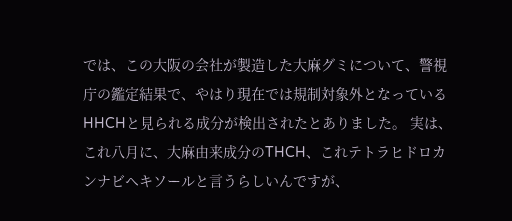では、この大阪の会社が製造した大麻グミについて、警視庁の鑑定結果で、やはり現在では規制対象外となっているHHCHと見られる成分が検出されたとありました。 実は、これ八月に、大麻由来成分のTHCH、これテトラヒドロカンナビヘキソールと言うらしいんですが、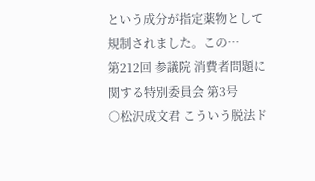という成分が指定薬物として規制されました。この…
第212回 参議院 消費者問題に関する特別委員会 第3号
○松沢成文君 こういう脱法ド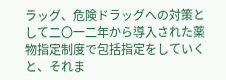ラッグ、危険ドラッグへの対策として二〇一二年から導入された薬物指定制度で包括指定をしていくと、それま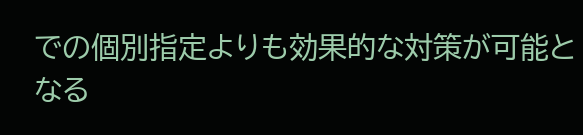での個別指定よりも効果的な対策が可能となる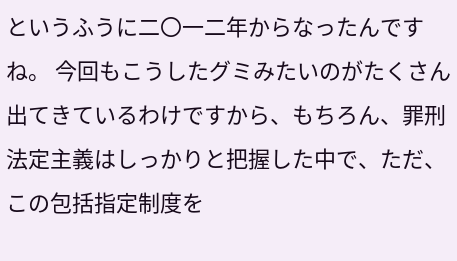というふうに二〇一二年からなったんですね。 今回もこうしたグミみたいのがたくさん出てきているわけですから、もちろん、罪刑法定主義はしっかりと把握した中で、ただ、この包括指定制度を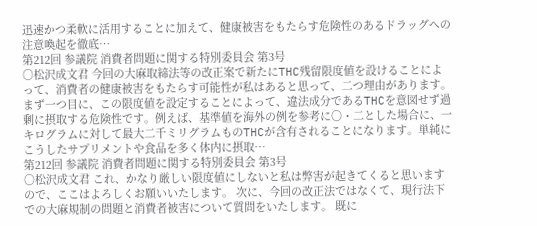迅速かつ柔軟に活用することに加えて、健康被害をもたらす危険性のあるドラッグへの注意喚起を徹底…
第212回 参議院 消費者問題に関する特別委員会 第3号
○松沢成文君 今回の大麻取締法等の改正案で新たにTHC残留限度値を設けることによって、消費者の健康被害をもたらす可能性が私はあると思って、二つ理由があります。 まず一つ目に、この限度値を設定することによって、違法成分であるTHCを意図せず過剰に摂取する危険性です。例えば、基準値を海外の例を参考に〇・二とした場合に、一キログラムに対して最大二千ミリグラムものTHCが含有されることになります。単純にこうしたサプリメントや食品を多く体内に摂取…
第212回 参議院 消費者問題に関する特別委員会 第3号
○松沢成文君 これ、かなり厳しい限度値にしないと私は弊害が起きてくると思いますので、ここはよろしくお願いいたします。 次に、今回の改正法ではなくて、現行法下での大麻規制の問題と消費者被害について質問をいたします。 既に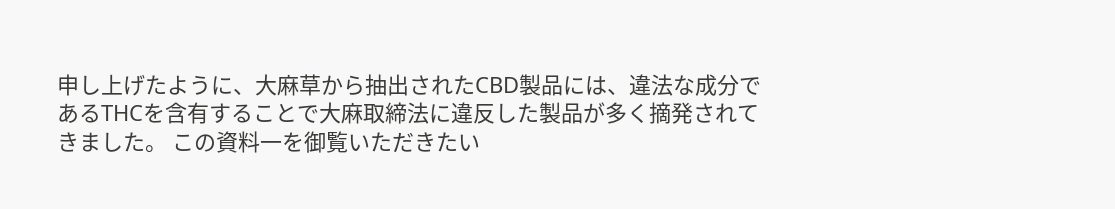申し上げたように、大麻草から抽出されたCBD製品には、違法な成分であるTHCを含有することで大麻取締法に違反した製品が多く摘発されてきました。 この資料一を御覧いただきたい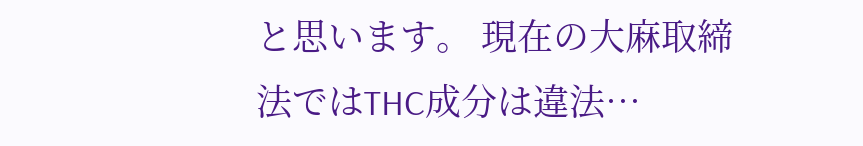と思います。 現在の大麻取締法ではTHC成分は違法…